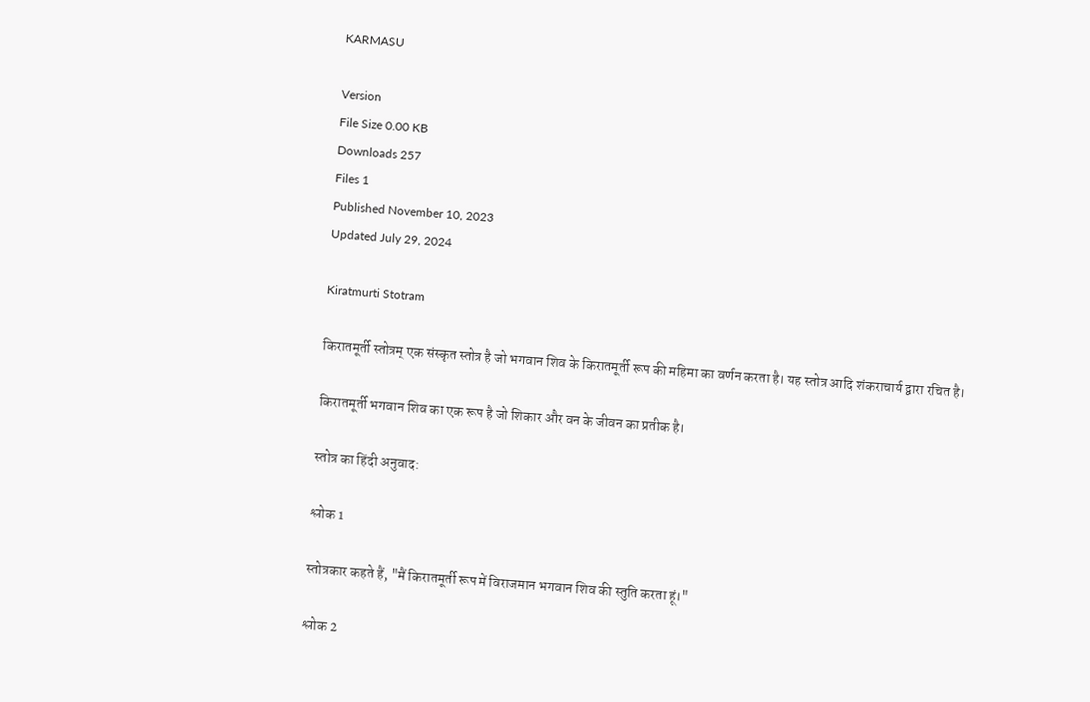KARMASU

Version
File Size 0.00 KB
Downloads 257
Files 1
Published November 10, 2023
Updated July 29, 2024

Kiratmurti Stotram

किरातमूर्ती स्तोत्रम् एक संस्कृत स्तोत्र है जो भगवान शिव के किरातमूर्ती रूप की महिमा का वर्णन करता है। यह स्तोत्र आदि शंकराचार्य द्वारा रचित है।

किरातमूर्ती भगवान शिव का एक रूप है जो शिकार और वन के जीवन का प्रतीक है।

स्तोत्र का हिंदी अनुवाद:

श्लोक 1

स्तोत्रकार कहते हैं, "मैं किरातमूर्ती रूप में विराजमान भगवान शिव की स्तुति करता हूं।"

श्लोक 2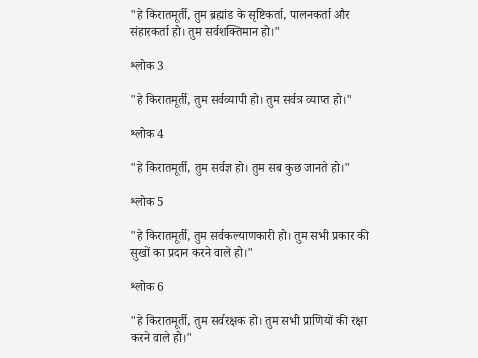"हे किरातमूर्ती, तुम ब्रह्मांड के सृष्टिकर्ता, पालनकर्ता और संहारकर्ता हो। तुम सर्वशक्तिमान हो।"

श्लोक 3

"हे किरातमूर्ती, तुम सर्वव्यापी हो। तुम सर्वत्र व्याप्त हो।"

श्लोक 4

"हे किरातमूर्ती, तुम सर्वज्ञ हो। तुम सब कुछ जानते हो।"

श्लोक 5

"हे किरातमूर्ती, तुम सर्वकल्याणकारी हो। तुम सभी प्रकार की सुखों का प्रदान करने वाले हो।"

श्लोक 6

"हे किरातमूर्ती, तुम सर्वरक्षक हो। तुम सभी प्राणियों की रक्षा करने वाले हो।"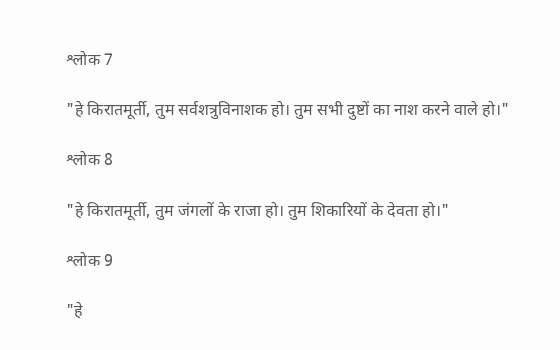श्लोक 7

"हे किरातमूर्ती, तुम सर्वशत्रुविनाशक हो। तुम सभी दुष्टों का नाश करने वाले हो।"

श्लोक 8

"हे किरातमूर्ती, तुम जंगलों के राजा हो। तुम शिकारियों के देवता हो।"

श्लोक 9

"हे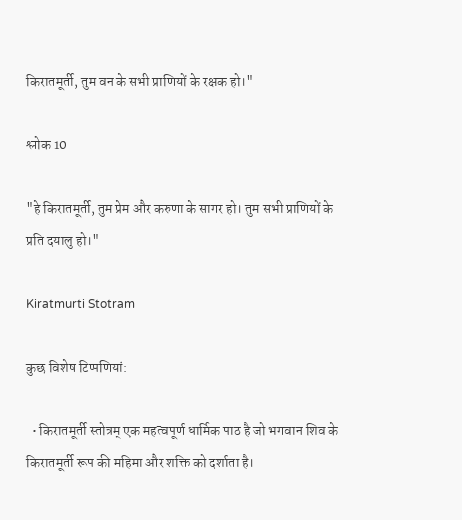किरातमूर्ती, तुम वन के सभी प्राणियों के रक्षक हो।"

श्लोक 10

"हे किरातमूर्ती, तुम प्रेम और करुणा के सागर हो। तुम सभी प्राणियों के प्रति दयालु हो।"

Kiratmurti Stotram

कुछ विशेष टिप्पणियां:

  • किरातमूर्ती स्तोत्रम् एक महत्वपूर्ण धार्मिक पाठ है जो भगवान शिव के किरातमूर्ती रूप की महिमा और शक्ति को दर्शाता है।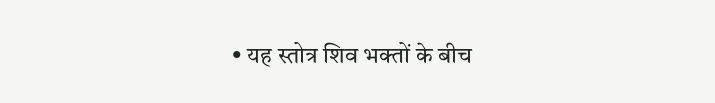• यह स्तोत्र शिव भक्तों के बीच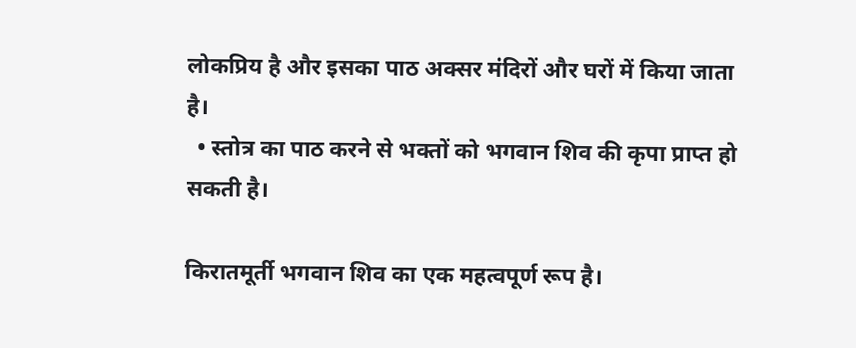लोकप्रिय है और इसका पाठ अक्सर मंदिरों और घरों में किया जाता है।
  • स्तोत्र का पाठ करने से भक्तों को भगवान शिव की कृपा प्राप्त हो सकती है।

किरातमूर्ती भगवान शिव का एक महत्वपूर्ण रूप है।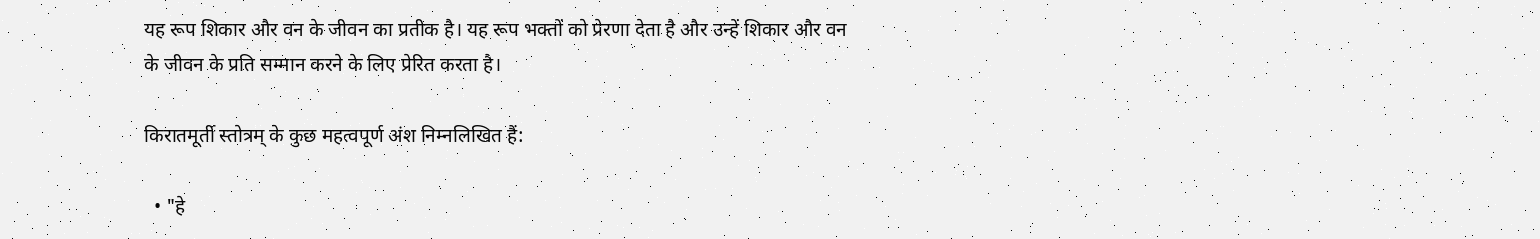यह रूप शिकार और वन के जीवन का प्रतीक है। यह रूप भक्तों को प्रेरणा देता है और उन्हें शिकार और वन के जीवन के प्रति सम्मान करने के लिए प्रेरित करता है।

किरातमूर्ती स्तोत्रम् के कुछ महत्वपूर्ण अंश निम्नलिखित हैं:

  • "हे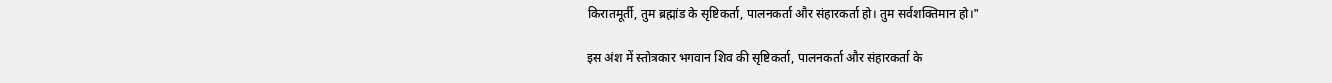किरातमूर्ती, तुम ब्रह्मांड के सृष्टिकर्ता, पालनकर्ता और संहारकर्ता हो। तुम सर्वशक्तिमान हो।"

इस अंश में स्तोत्रकार भगवान शिव की सृष्टिकर्ता, पालनकर्ता और संहारकर्ता के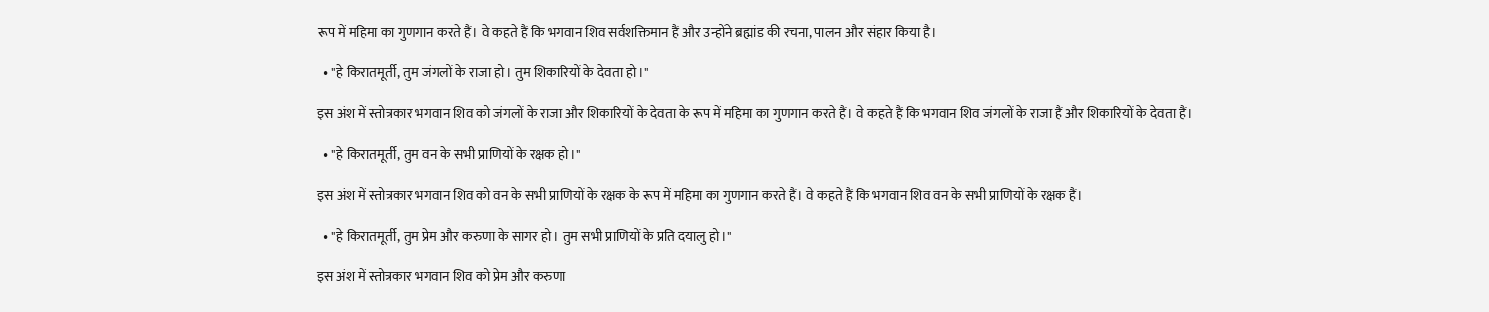रूप में महिमा का गुणगान करते हैं। वे कहते हैं कि भगवान शिव सर्वशक्तिमान हैं और उन्होंने ब्रह्मांड की रचना, पालन और संहार किया है।

  • "हे किरातमूर्ती, तुम जंगलों के राजा हो। तुम शिकारियों के देवता हो।"

इस अंश में स्तोत्रकार भगवान शिव को जंगलों के राजा और शिकारियों के देवता के रूप में महिमा का गुणगान करते हैं। वे कहते हैं कि भगवान शिव जंगलों के राजा हैं और शिकारियों के देवता हैं।

  • "हे किरातमूर्ती, तुम वन के सभी प्राणियों के रक्षक हो।"

इस अंश में स्तोत्रकार भगवान शिव को वन के सभी प्राणियों के रक्षक के रूप में महिमा का गुणगान करते हैं। वे कहते हैं कि भगवान शिव वन के सभी प्राणियों के रक्षक हैं।

  • "हे किरातमूर्ती, तुम प्रेम और करुणा के सागर हो। तुम सभी प्राणियों के प्रति दयालु हो।"

इस अंश में स्तोत्रकार भगवान शिव को प्रेम और करुणा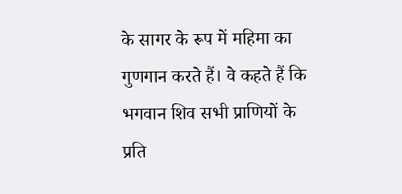के सागर के रूप में महिमा का गुणगान करते हैं। वे कहते हैं कि भगवान शिव सभी प्राणियों के प्रति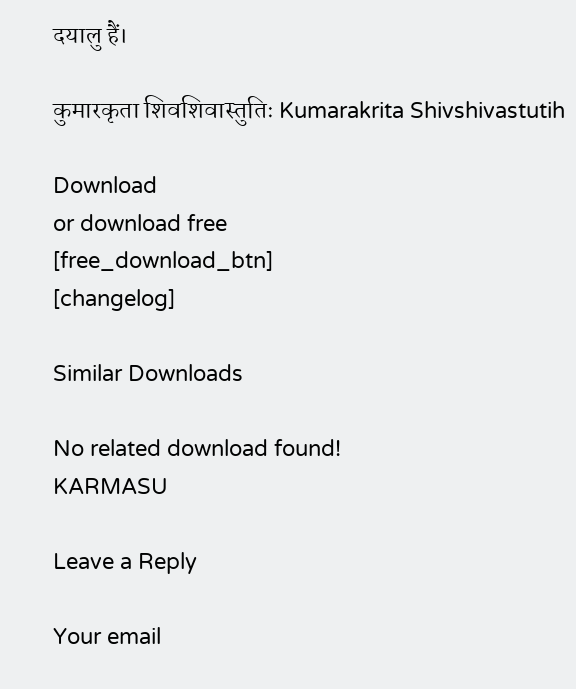दयालु हैं।

कुमारकृता शिवशिवास्तुतिः Kumarakrita Shivshivastutih

Download
or download free
[free_download_btn]
[changelog]

Similar Downloads

No related download found!
KARMASU

Leave a Reply

Your email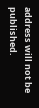address will not be published.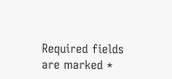Required fields are marked *